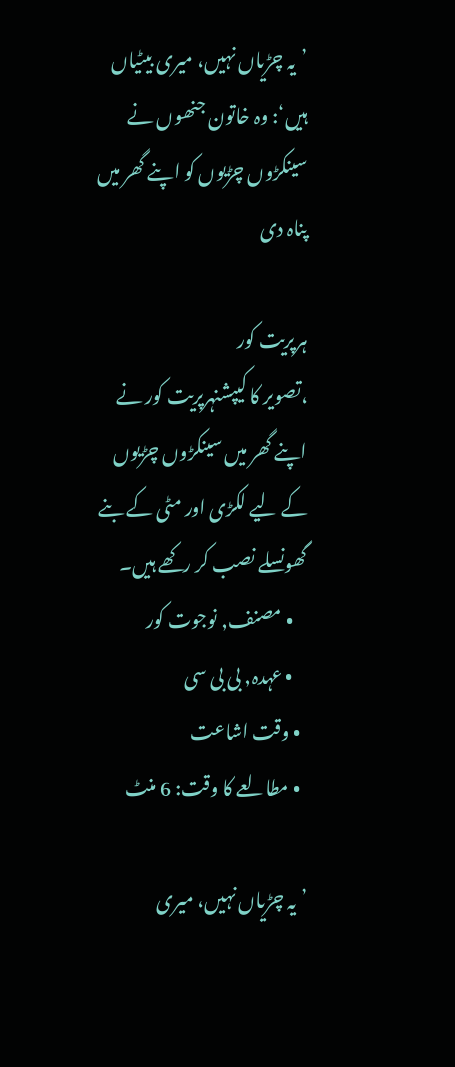’یہ چڑیاں نہیں، میری بیٹیاں ہیں‘: وہ خاتون جنھوں نے سینکڑوں چڑیوں کو اپنے گھر میں پناہ دی

ہرپریت کور
،تصویر کا کیپشنہرپریت کور نے اپنے گھر میں سینکڑوں چڑیوں کے لیے لکڑی اور مٹی کے بنے گھونسلے نصب کر رکھے ہیں۔
    • مصنف, نوجوت کور
    • عہدہ, بی بی سی
  • وقت اشاعت
  • مطالعے کا وقت: 6 منٹ

’یہ چڑیاں نہیں، میری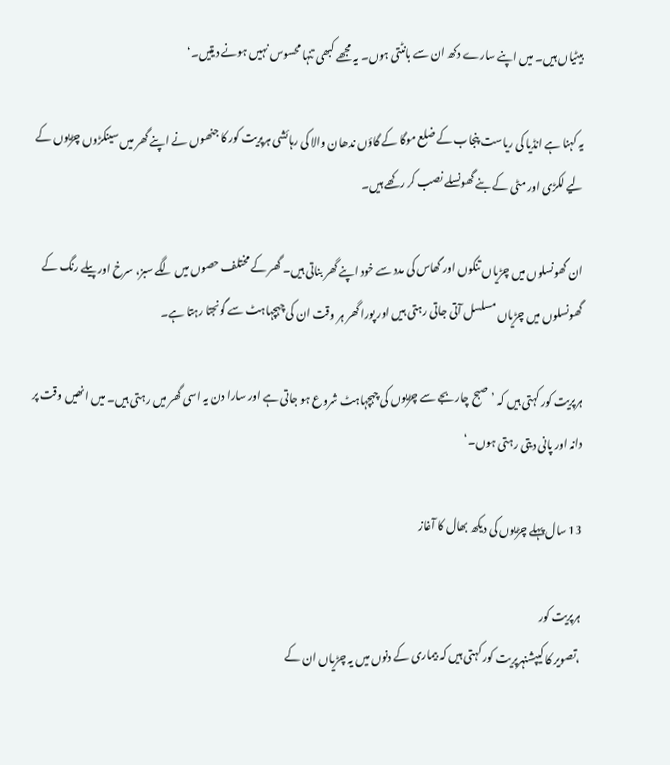بیٹیاں ہیں۔ میں اپنے سارے دکھ ان سے بانٹتی ہوں۔ یہ مجھے کبھی تنہا محسوس نہیں ہونے دیتیں۔‘

یہ کہنا ہے انڈیا کی ریاست پنجاب کے ضلع موگا کے گاؤں ندھان والا کی رہائشی ہرپریت کور کا جنھوں نے اپنے گھر میں سینکڑوں چڑیوں کے لیے لکڑی اور مٹی کے بنے گھونسلے نصب کر رکھے ہیں۔

ان گھونسلوں میں چڑیاں تنکوں اور گھاس کی مدد سے خود اپنے گھر بناتی ہیں۔ گھر کے مختلف حصوں میں لگے سبز، سرخ اور پیلے رنگ کے گھونسلوں میں چڑیاں مسلسل آتی جاتی رہتی ہیں اور پورا گھر ہر وقت ان کی چہچہاہٹ سے گونجتا رہتا ہے۔

ہرپریت کور کہتی ہیں کہ ’صبح چار بجے سے چڑیوں کی چہچہاہٹ شروع ہو جاتی ہے اور سارا دن یہ اسی گھر میں رہتی ہیں۔ میں انھیں وقت پر دانہ اور پانی دیتی رہتی ہوں۔‘

13 سال پہلے چڑیوں کی دیکھ بھال کا آغاز

ہرپریت کور
،تصویر کا کیپشنہرپریت کور کہتی ہیں کہ بیماری کے دنوں میں یہ چڑیاں ان کے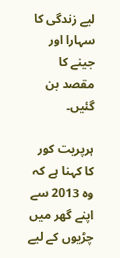لیے زندگی کا سہارا اور جینے کا مقصد بن گئیں۔

ہرپریت کور کا کہنا ہے کہ وہ 2013 سے اپنے گھر میں چڑیوں کے لیے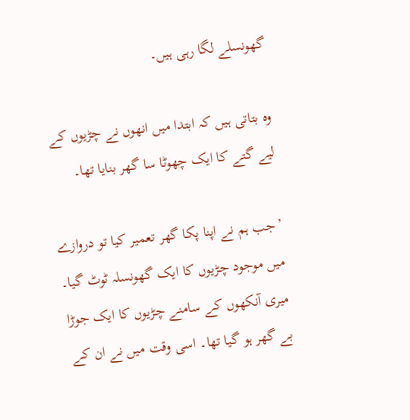گھونسلے لگا رہی ہیں۔

وہ بتاتی ہیں کہ ابتدا میں انھوں نے چڑیوں کے لیے گتے کا ایک چھوٹا سا گھر بنایا تھا۔

’جب ہم نے اپنا پکا گھر تعمیر کیا تو دروازے میں موجود چڑیوں کا ایک گھونسلہ ٹوٹ گیا۔ میری آنکھوں کے سامنے چڑیوں کا ایک جوڑا بے گھر ہو گیا تھا۔ اسی وقت میں نے ان کے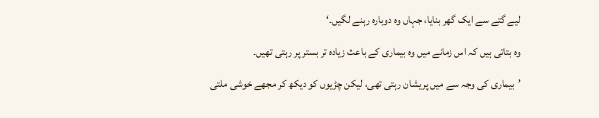لیے گتے سے ایک گھر بنایا، جہاں وہ دوبارہ رہنے لگیں۔‘

وہ بتاتی ہیں کہ اس زمانے میں وہ بیماری کے باعث زیادہ تر بستر پر رہتی تھیں۔

’بیماری کی وجہ سے میں پریشان رہتی تھی، لیکن چڑیوں کو دیکھ کر مجھے خوشی ملتی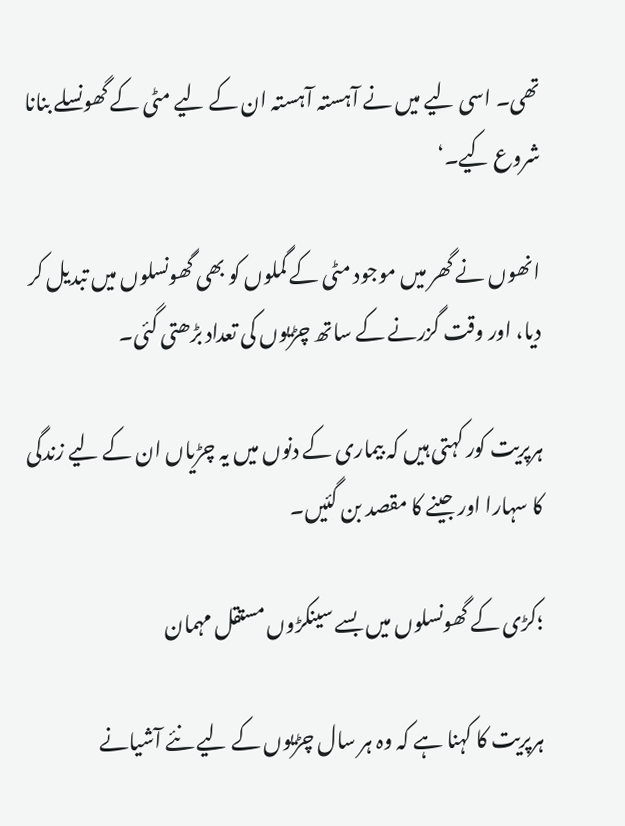تھی۔ اسی لیے میں نے آہستہ آہستہ ان کے لیے مٹی کے گھونسلے بنانا شروع کیے۔‘

انھوں نے گھر میں موجود مٹی کے گملوں کو بھی گھونسلوں میں تبدیل کر دیا، اور وقت گزرنے کے ساتھ چڑیوں کی تعداد بڑھتی گئی۔

ہرپریت کور کہتی ہیں کہ بیماری کے دنوں میں یہ چڑیاں ان کے لیے زندگی کا سہارا اور جینے کا مقصد بن گئیں۔

؛کڑی کے گھونسلوں میں بسے سینکڑوں مستقل مہمان

ہرپریت کا کہنا ہے کہ وہ ہر سال چڑیوں کے لیے نئے آشیانے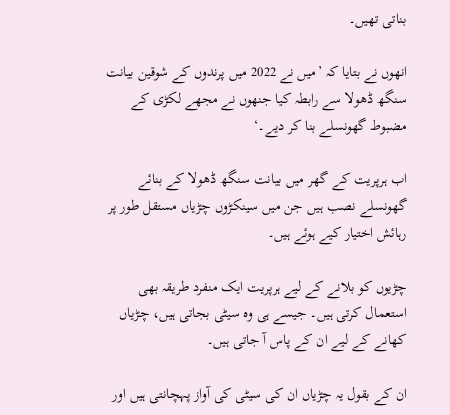بناتی تھیں۔

انھوں نے بتایا کہ ’میں نے 2022 میں پرندوں کے شوقین بیانت سنگھ ڈھولا سے رابطہ کیا جنھوں نے مجھے لکڑی کے مضبوط گھونسلے بنا کر دیے۔‘

اب ہرپریت کے گھر میں بیانت سنگھ ڈھولا کے بنائے گھونسلے نصب ہیں جن میں سینکڑوں چڑیاں مستقل طور پر رہائش اختیار کیے ہوئے ہیں۔

چڑیوں کو بلانے کے لیے ہرپریت ایک منفرد طریقہ بھی استعمال کرتی ہیں۔ جیسے ہی وہ سیٹی بجاتی ہیں، چڑیاں کھانے کے لیے ان کے پاس آ جاتی ہیں۔

ان کے بقول یہ چڑیاں ان کی سیٹی کی آواز پہچانتی ہیں اور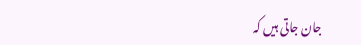جان جاتی ہیں کہ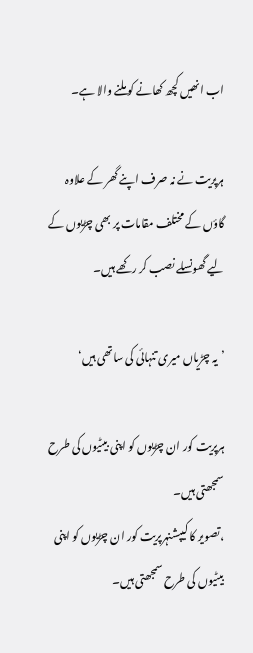اب انھیں کچھ کھانے کو ملنے والا ہے۔

ہرپریت نے نہ صرف اپنے گھر کے علاوہ گاؤں کے مختلف مقامات پر بھی چڑیوں کے لیے گھونسلے نصب کر رکھے ہیں۔

’یہ چڑیاں میری تنہائی کی ساتھی ہیں‘

ہرپریت کور ان چڑیوں کو اپنی بیٹیوں کی طرح سمجھتی ہیں۔
،تصویر کا کیپشنہرپریت کور ان چڑیوں کو اپنی بیٹیوں کی طرح سمجھتی ہیں۔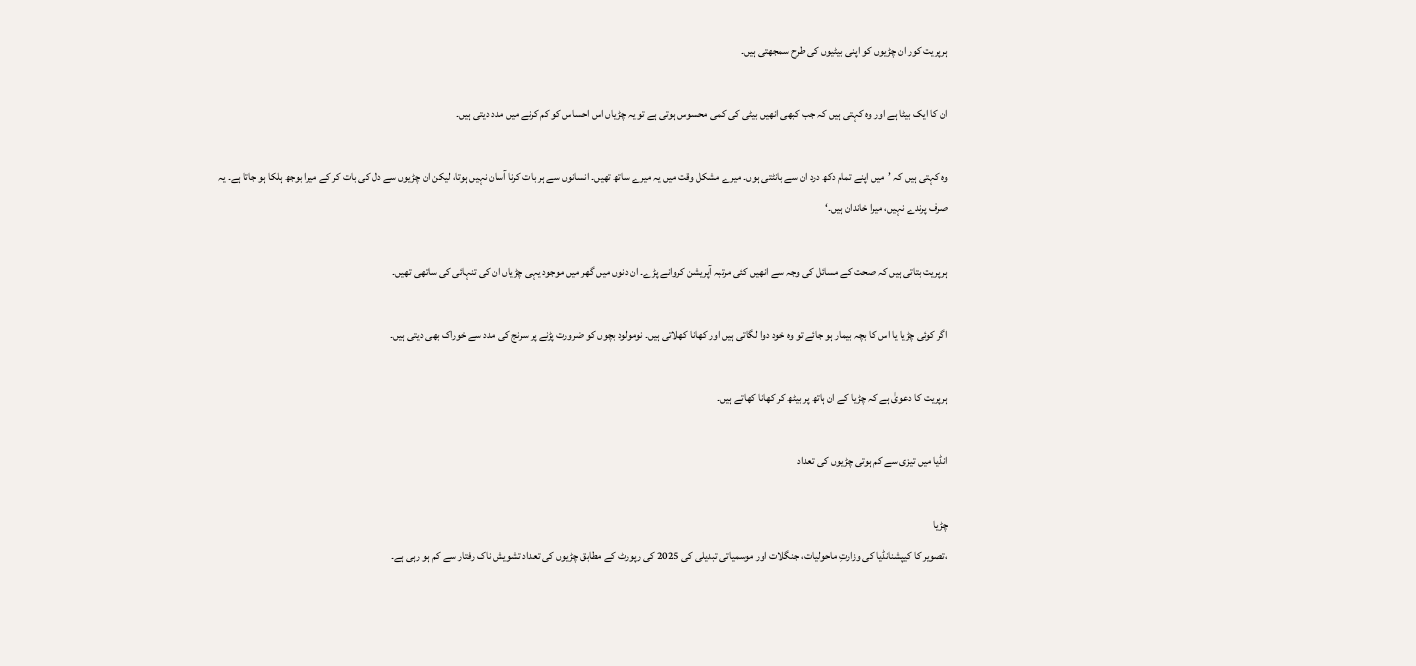ہرپریت کور ان چڑیوں کو اپنی بیٹیوں کی طرح سمجھتی ہیں۔

ان کا ایک بیٹا ہے اور وہ کہتی ہیں کہ جب کبھی انھیں بیٹی کی کمی محسوس ہوتی ہے تو یہ چڑیاں اس احساس کو کم کرنے میں مدد دیتی ہیں۔

وہ کہتی ہیں کہ ’میں اپنے تمام دکھ درد ان سے بانٹتی ہوں۔ میرے مشکل وقت میں یہ میرے ساتھ تھیں۔ انسانوں سے ہر بات کرنا آسان نہیں ہوتا، لیکن ان چڑیوں سے دل کی بات کر کے میرا بوجھ ہلکا ہو جاتا ہے۔ یہ صرف پرندے نہیں، میرا خاندان ہیں۔‘

ہرپریت بتاتی ہیں کہ صحت کے مسائل کی وجہ سے انھیں کئی مرتبہ آپریشن کروانے پڑے۔ ان دنوں میں گھر میں موجود یہی چڑیاں ان کی تنہائی کی ساتھی تھیں۔

اگر کوئی چڑیا یا اس کا بچہ بیمار ہو جائے تو وہ خود دوا لگاتی ہیں اور کھانا کھلاتی ہیں۔ نومولود بچوں کو ضرورت پڑنے پر سرنج کی مدد سے خوراک بھی دیتی ہیں۔

ہرپریت کا دعویٰ ہے کہ چڑیا کے ان ہاتھ پر بیٹھ کر کھانا کھاتے ہیں۔

انڈیا میں تیزی سے کم ہوتی چڑیوں کی تعداد

چڑیا
،تصویر کا کیپشنانڈیا کی وزارتِ ماحولیات، جنگلات اور موسمیاتی تبدیلی کی 2025 کی رپورٹ کے مطابق چڑیوں کی تعداد تشویش ناک رفتار سے کم ہو رہی ہے۔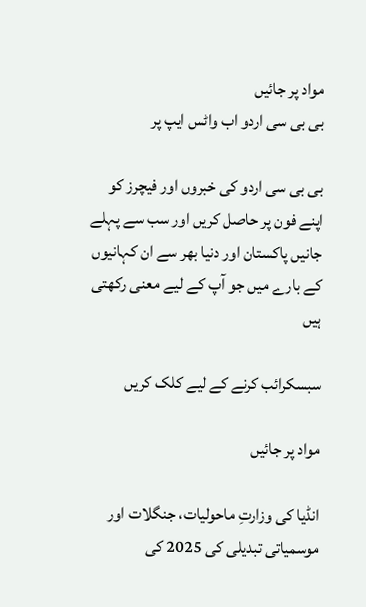مواد پر جائیں
بی بی سی اردو اب واٹس ایپ پر

بی بی سی اردو کی خبروں اور فیچرز کو اپنے فون پر حاصل کریں اور سب سے پہلے جانیں پاکستان اور دنیا بھر سے ان کہانیوں کے بارے میں جو آپ کے لیے معنی رکھتی ہیں

سبسکرائب کرنے کے لیے کلک کریں

مواد پر جائیں

انڈیا کی وزارتِ ماحولیات، جنگلات اور موسمیاتی تبدیلی کی 2025 کی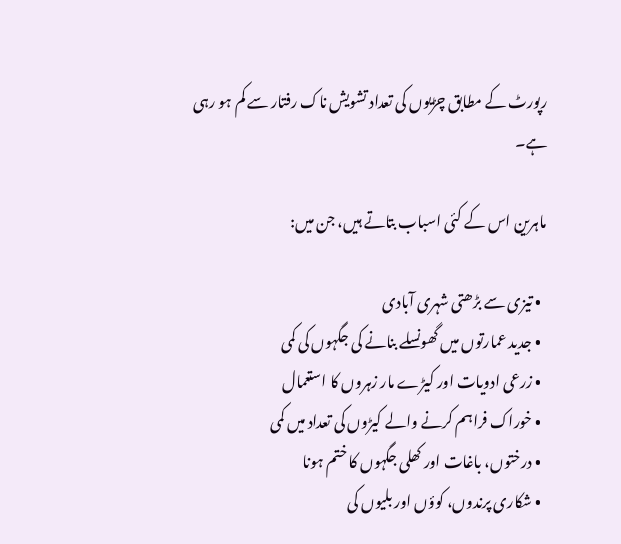رپورٹ کے مطابق چڑیوں کی تعداد تشویش ناک رفتار سے کم ہو رہی ہے۔

ماہرین اس کے کئی اسباب بتاتے ہیں، جن میں:

  • تیزی سے بڑھتی شہری آبادی
  • جدید عمارتوں میں گھونسلے بنانے کی جگہوں کی کمی
  • زرعی ادویات اور کیڑے مار زہروں کا استعمال
  • خوراک فراہم کرنے والے کیڑوں کی تعداد میں کمی
  • درختوں، باغات اور کھلی جگہوں کا ختم ہونا
  • شکاری پرندوں، کوؤں اور بلیوں کی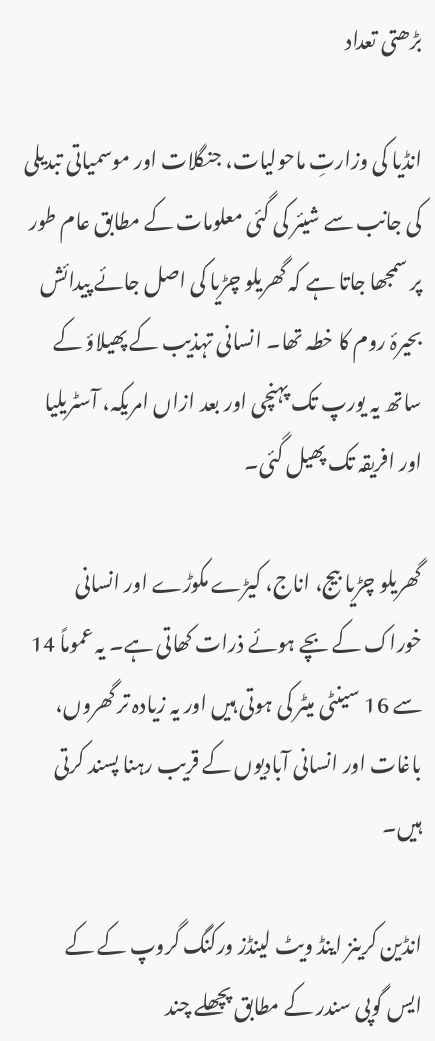بڑھتی تعداد

انڈیا کی وزارتِ ماحولیات، جنگلات اور موسمیاتی تبدیلی کی جانب سے شیئر کی گئی معلومات کے مطابق عام طور پر سمجھا جاتا ہے کہ گھریلو چڑیا کی اصل جائے پیدائش بحیرۂ روم کا خطہ تھا۔ انسانی تہذیب کے پھیلاؤ کے ساتھ یہ یورپ تک پہنچی اور بعد ازاں امریکہ، آسٹریلیا اور افریقہ تک پھیل گئی۔

گھریلو چڑیا بیج، اناج، کیڑے مکوڑے اور انسانی خوراک کے بچے ہوئے ذرات کھاتی ہے۔ یہ عموماً 14 سے 16 سینٹی میٹر کی ہوتی ہیں اور یہ زیادہ تر گھروں، باغات اور انسانی آبادیوں کے قریب رہنا پسند کرتی ہیں۔

انڈین کرینز اینڈ ویٹ لینڈز ورکنگ گروپ کے کے ایس گوپی سندر کے مطابق پچھلے چند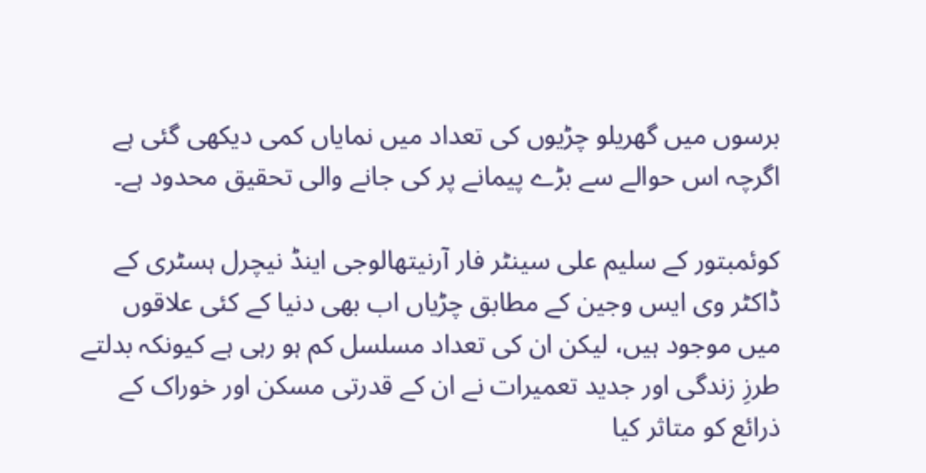برسوں میں گھریلو چڑیوں کی تعداد میں نمایاں کمی دیکھی گئی ہے اگرچہ اس حوالے سے بڑے پیمانے پر کی جانے والی تحقیق محدود ہے۔

کوئمبتور کے سلیم علی سینٹر فار آرنیتھالوجی اینڈ نیچرل ہسٹری کے ڈاکٹر وی ایس وجین کے مطابق چڑیاں اب بھی دنیا کے کئی علاقوں میں موجود ہیں، لیکن ان کی تعداد مسلسل کم ہو رہی ہے کیونکہ بدلتے طرزِ زندگی اور جدید تعمیرات نے ان کے قدرتی مسکن اور خوراک کے ذرائع کو متاثر کیا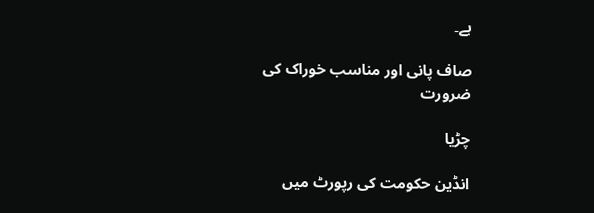ہے۔

صاف پانی اور مناسب خوراک کی ضرورت

چڑیا

انڈین حکومت کی رپورٹ میں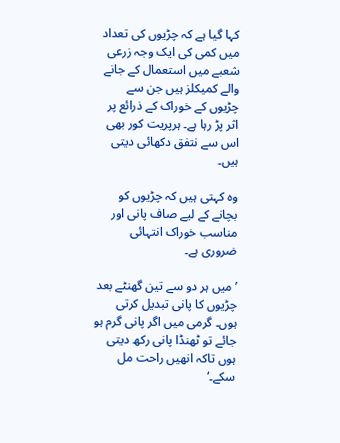کہا گیا ہے کہ چڑیوں کی تعداد میں کمی کی ایک وجہ زرعی شعبے میں استعمال کے جانے والے کمیکلز ہیں جن سے چڑیوں کے خوراک کے ذرائع پر اثر پڑ رہا ہے۔ ہرپریت کور بھی اس سے نتفق دکھائی دیتی ہیں۔

وہ کہتی ہیں کہ چڑیوں کو بچانے کے لیے صاف پانی اور مناسب خوراک انتہائی ضروری ہے۔

’میں ہر دو سے تین گھنٹے بعد چڑیوں کا پانی تبدیل کرتی ہوں۔ گرمی میں اگر پانی گرم ہو جائے تو ٹھنڈا پانی رکھ دیتی ہوں تاکہ انھیں راحت مل سکے۔‘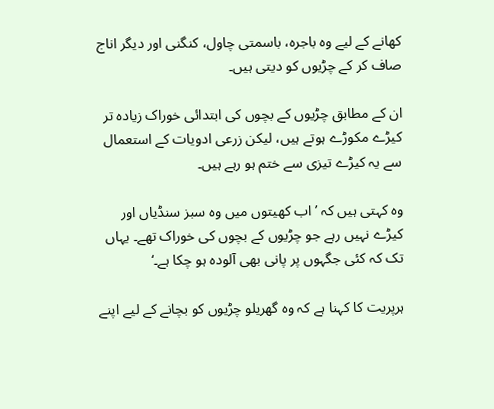کھانے کے لیے وہ باجرہ، باسمتی چاول، کنگنی اور دیگر اناج صاف کر کے چڑیوں کو دیتی ہیں۔

ان کے مطابق چڑیوں کے بچوں کی ابتدائی خوراک زیادہ تر کیڑے مکوڑے ہوتے ہیں، لیکن زرعی ادویات کے استعمال سے یہ کیڑے تیزی سے ختم ہو رہے ہیں۔

وہ کہتی ہیں کہ ’اب کھیتوں میں وہ سبز سنڈیاں اور کیڑے نہیں رہے جو چڑیوں کے بچوں کی خوراک تھے۔ یہاں تک کہ کئی جگہوں پر پانی بھی آلودہ ہو چکا ہے۔‘

ہرپریت کا کہنا ہے کہ وہ گھریلو چڑیوں کو بچانے کے لیے اپنے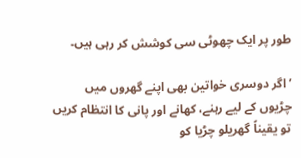طور پر ایک چھوٹی سی کوشش کر رہی ہیں۔

’اگر دوسری خواتین بھی اپنے گھروں میں چڑیوں کے لیے رہنے، کھانے اور پانی کا انتظام کریں تو یقیناً گھریلو چڑیا کو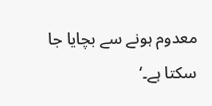معدوم ہونے سے بچایا جا سکتا ہے۔‘